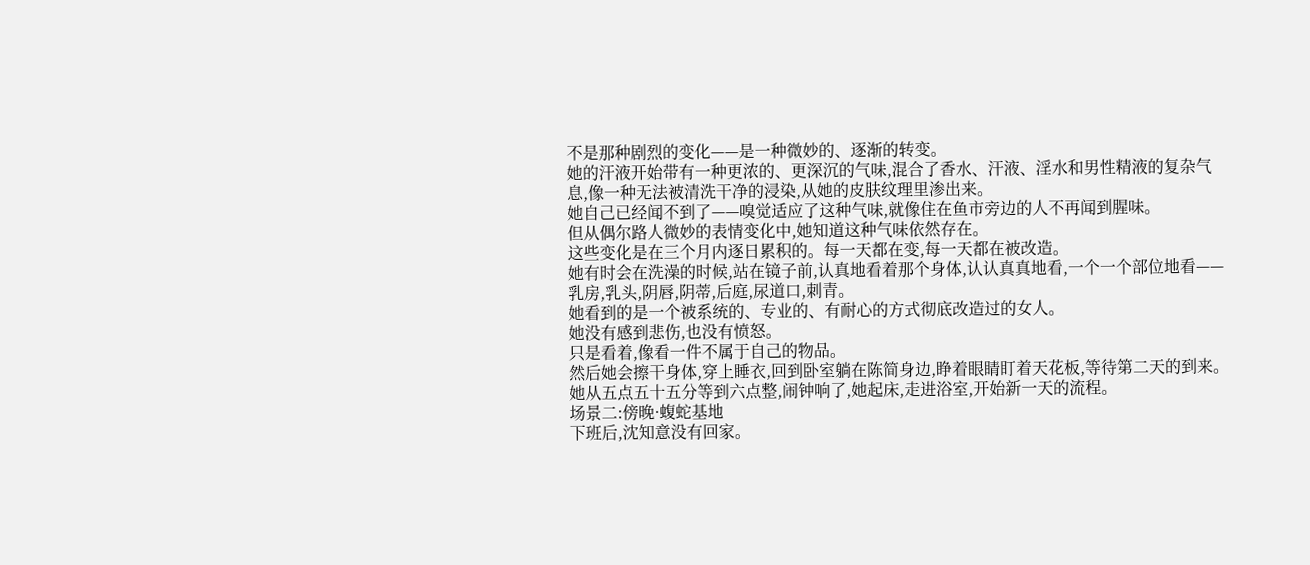不是那种剧烈的变化——是一种微妙的、逐渐的转变。
她的汗液开始带有一种更浓的、更深沉的气味,混合了香水、汗液、淫水和男性精液的复杂气息,像一种无法被清洗干净的浸染,从她的皮肤纹理里渗出来。
她自己已经闻不到了——嗅觉适应了这种气味,就像住在鱼市旁边的人不再闻到腥味。
但从偶尔路人微妙的表情变化中,她知道这种气味依然存在。
这些变化是在三个月内逐日累积的。每一天都在变,每一天都在被改造。
她有时会在洗澡的时候,站在镜子前,认真地看着那个身体,认认真真地看,一个一个部位地看——乳房,乳头,阴唇,阴蒂,后庭,尿道口,刺青。
她看到的是一个被系统的、专业的、有耐心的方式彻底改造过的女人。
她没有感到悲伤,也没有愤怒。
只是看着,像看一件不属于自己的物品。
然后她会擦干身体,穿上睡衣,回到卧室躺在陈简身边,睁着眼睛盯着天花板,等待第二天的到来。
她从五点五十五分等到六点整,闹钟响了,她起床,走进浴室,开始新一天的流程。
场景二:傍晚·蝮蛇基地
下班后,沈知意没有回家。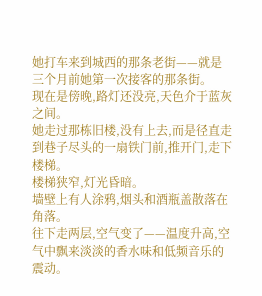她打车来到城西的那条老街——就是三个月前她第一次接客的那条街。
现在是傍晚,路灯还没亮,天色介于蓝灰之间。
她走过那栋旧楼,没有上去,而是径直走到巷子尽头的一扇铁门前,推开门,走下楼梯。
楼梯狭窄,灯光昏暗。
墙壁上有人涂鸦,烟头和酒瓶盖散落在角落。
往下走两层,空气变了——温度升高,空气中飘来淡淡的香水味和低频音乐的震动。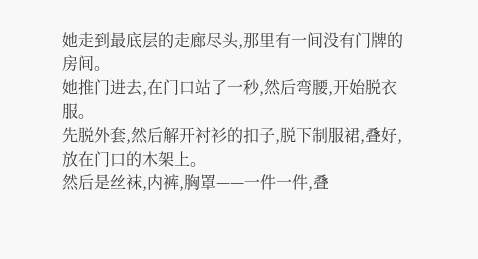她走到最底层的走廊尽头,那里有一间没有门牌的房间。
她推门进去,在门口站了一秒,然后弯腰,开始脱衣服。
先脱外套,然后解开衬衫的扣子,脱下制服裙,叠好,放在门口的木架上。
然后是丝袜,内裤,胸罩——一件一件,叠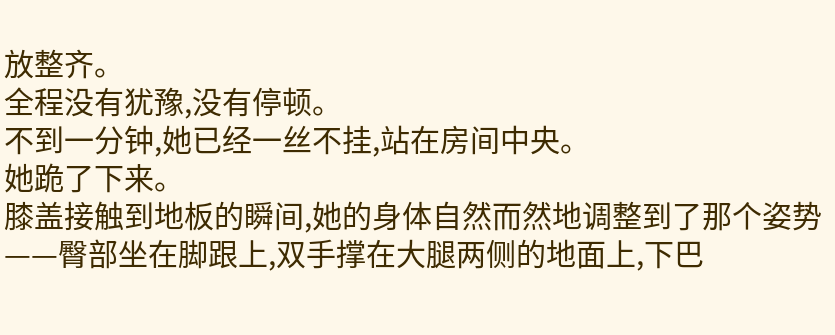放整齐。
全程没有犹豫,没有停顿。
不到一分钟,她已经一丝不挂,站在房间中央。
她跪了下来。
膝盖接触到地板的瞬间,她的身体自然而然地调整到了那个姿势——臀部坐在脚跟上,双手撑在大腿两侧的地面上,下巴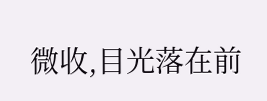微收,目光落在前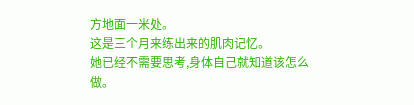方地面一米处。
这是三个月来练出来的肌肉记忆。
她已经不需要思考,身体自己就知道该怎么做。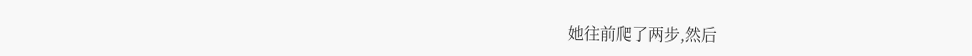她往前爬了两步,然后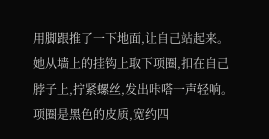用脚跟推了一下地面,让自己站起来。她从墙上的挂钩上取下项圈,扣在自己脖子上,拧紧螺丝,发出咔嗒一声轻响。
项圈是黑色的皮质,宽约四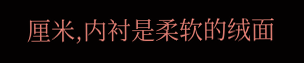厘米,内衬是柔软的绒面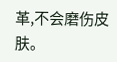革,不会磨伤皮肤。